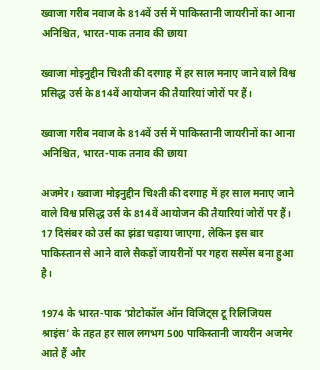ख्वाजा गरीब नवाज के 814वें उर्स में पाकिस्तानी जायरीनों का आना अनिश्चित, भारत-पाक तनाव की छाया

ख्वाजा मोइनुद्दीन चिश्ती की दरगाह में हर साल मनाए जाने वाले विश्व प्रसिद्ध उर्स के 814वें आयोजन की तैयारियां जोरों पर हैं।

ख्वाजा गरीब नवाज के 814वें उर्स में पाकिस्तानी जायरीनों का आना अनिश्चित, भारत-पाक तनाव की छाया

अजमेर। ख्वाजा मोइनुद्दीन चिश्ती की दरगाह में हर साल मनाए जाने वाले विश्व प्रसिद्ध उर्स के 814वें आयोजन की तैयारियां जोरों पर हैं। 17 दिसंबर को उर्स का झंडा चढ़ाया जाएगा, लेकिन इस बार पाकिस्तान से आने वाले सैकड़ों जायरीनों पर गहरा सस्पेंस बना हुआ है।

1974 के भारत-पाक ‘प्रोटोकॉल ऑन विजिट्स टू रिलिजियस श्राइंस’ के तहत हर साल लगभग 500 पाकिस्तानी जायरीन अजमेर आते हैं और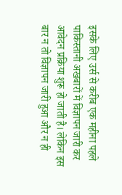इसके लिए उर्स से करीब एक महीना पहले पाकिस्तानी अखबारों में विज्ञापन जारी कर आवेदन प्रक्रिया शुरू हो जाती है। लेकिन इस बार न तो विज्ञापन जारी हुआ और न ही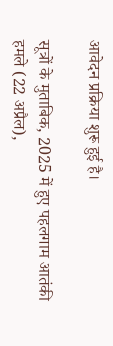आवेदन प्रक्रिया शुरू हुई है।

सूत्रों के मुताबिक, 2025 में हुए पहलगाम आतंकी हमले (22 अप्रैल),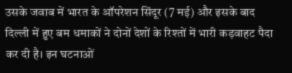उसके जवाब में भारत के ऑपरेशन सिंदूर (7 मई) और इसके बाद दिल्ली में हुए बम धमाकों ने दोनों देशों के रिश्तों में भारी कड़वाहट पैदा कर दी है। इन घटनाओं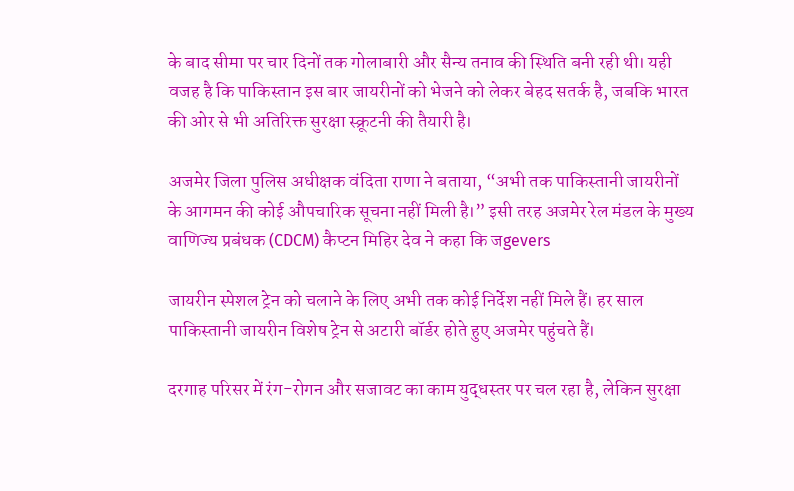के बाद सीमा पर चार दिनों तक गोलाबारी और सैन्य तनाव की स्थिति बनी रही थी। यही वजह है कि पाकिस्तान इस बार जायरीनों को भेजने को लेकर बेहद सतर्क है, जबकि भारत की ओर से भी अतिरिक्त सुरक्षा स्क्रूटनी की तैयारी है।

अजमेर जिला पुलिस अधीक्षक वंदिता राणा ने बताया, “अभी तक पाकिस्तानी जायरीनों के आगमन की कोई औपचारिक सूचना नहीं मिली है।” इसी तरह अजमेर रेल मंडल के मुख्य वाणिज्य प्रबंधक (CDCM) कैप्टन मिहिर देव ने कहा कि जgevers

जायरीन स्पेशल ट्रेन को चलाने के लिए अभी तक कोई निर्देश नहीं मिले हैं। हर साल पाकिस्तानी जायरीन विशेष ट्रेन से अटारी बॉर्डर होते हुए अजमेर पहुंचते हैं।

दरगाह परिसर में रंग-रोगन और सजावट का काम युद्धस्तर पर चल रहा है, लेकिन सुरक्षा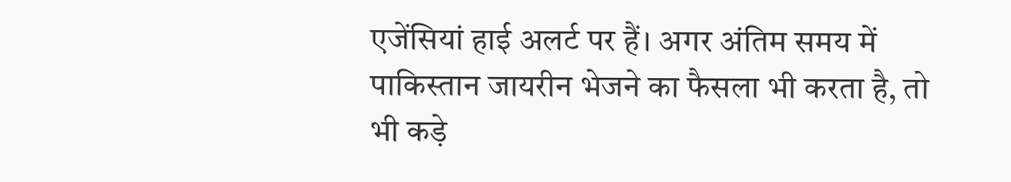एजेंसियां हाई अलर्ट पर हैं। अगर अंतिम समय में पाकिस्तान जायरीन भेजने का फैसला भी करता है, तो भी कड़े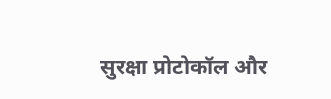सुरक्षा प्रोटोकॉल और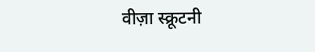वीज़ा स्क्रूटनी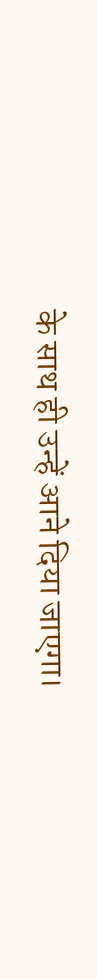के साथ ही उन्हें आने दिया जाएगा।